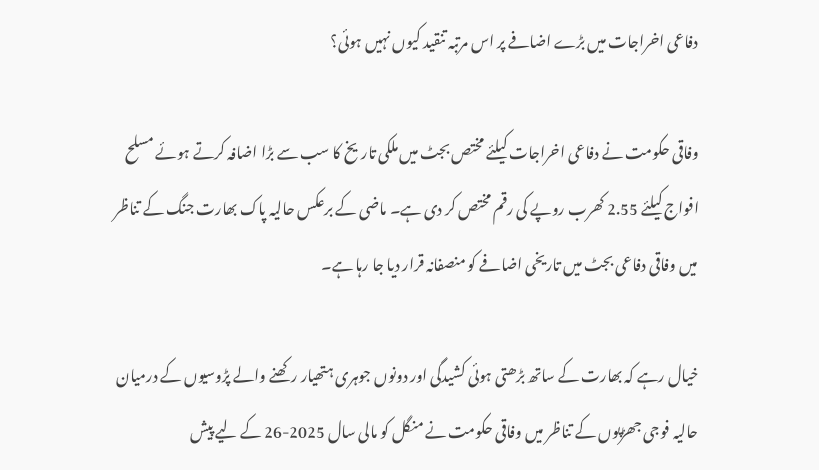دفاعی اخراجات میں بڑے اضافے پر اس مرتبہ تنقید کیوں نہیں ہوئی؟

وفاقی حکومت نے دفاعی اخراجات کیلئے مختص بجٹ میں ملکی تاریخ کا سب سے بڑا اضافہ کرتے ہوئے مسلح افواج کیلئے 2.55 کھرب روپے کی رقم مختص کر دی ہے۔ ماضی کے برعکس حالیہ پاک بھارت جنگ کے تناظر میں وفاقی دفاعی بجٹ میں تاریخی اضافے کو منصفانہ قرار دیا جا رہا ہے۔

خیال رہے کہ بھارت کے ساتھ بڑھتی ہوئی کشیدگی اور دونوں جوہری ہتھیار رکھنے والے پڑوسیوں کے درمیان حالیہ فوجی جھڑپوں کے تناظر میں وفاقی حکومت نے منگل کو مالی سال 2025-26 کے لیے پیش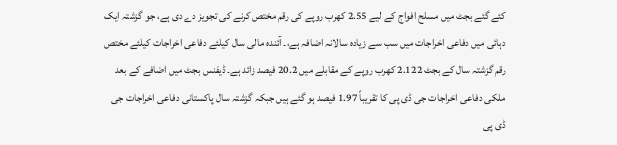کئے گئے بجٹ میں مسلح افواج کے لیے 2.55 کھرب روپے کی رقم مختص کرنے کی تجویز دے دی ہے، جو گزشتہ ایک دہائی میں دفاعی اخراجات میں سب سے زیادہ سالانہ اضافہ ہے،۔ آئندہ مالی سال کیلئے دفاعی اخراجات کیلئے مختص رقم گزشتہ سال کے بجٹ 2.122 کھرب روپے کے مقابلے میں 20.2 فیصد زائد ہے۔ ڈیفنس بجٹ میں اضافے کے بعد ملکی دفاعی اخراجات جی ڈی پی کا تقریباً 1.97 فیصد ہو گئے ہیں جبکہ گزشتہ سال پاکستانی دفاعی اخراجات جی ڈی پی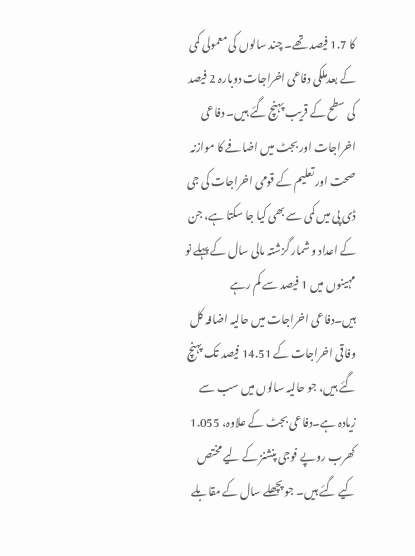کا 1.7 فیصد تھے۔ چند سالوں کی معمولی کمی کے بعدملکی دفاعی اخراجات دوبارہ 2 فیصد کی سطح کے قریب پہنچ گئے ہیں۔ دفاعی اخراجات اور بجٹ میں اضافے کا موازنہ صحت اور تعلیم کے قومی اخراجات کی جی ڈی پی میں کمی سے بھی کیا جا سکتا ہے، جن کے اعداد و شمار گزشتہ مالی سال کے پہلے نو مہینوں میں 1 فیصد سے کم رہے ہیں۔دفاعی اخراجات میں حالیہ اضافہ کل وفاقی اخراجات کے 14.51 فیصد تک پہنچ گئے ہیں، جو حالیہ سالوں میں سب سے زیادہ ہے۔دفاعی بجٹ کے علاوہ، 1.055 کھرب روپے فوجی پنشنز کے لیے مختص کیے گئے ہیں۔ جو پچھلے سال کے مقابلے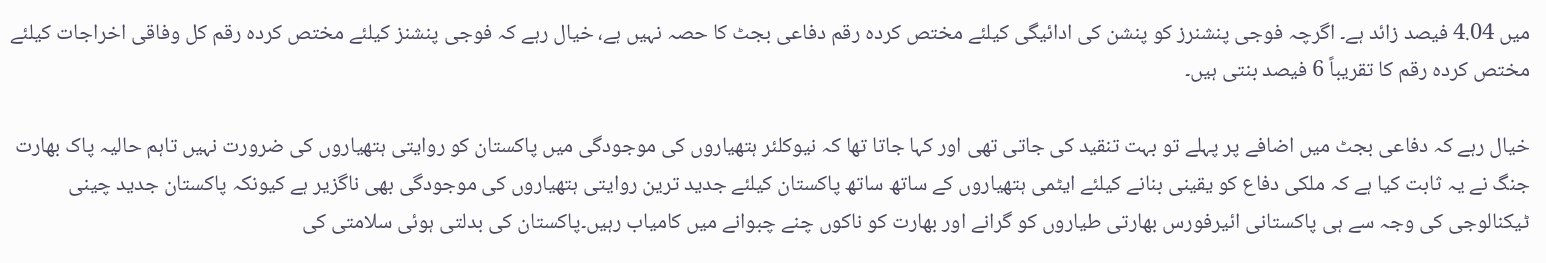میں 4.04 فیصد زائد ہے۔ اگرچہ فوجی پنشنرز کو پنشن کی ادائیگی کیلئے مختص کردہ رقم دفاعی بجٹ کا حصہ نہیں ہے، خیال رہے کہ فوجی پنشنز کیلئے مختص کردہ رقم کل وفاقی اخراجات کیلئے مختص کردہ رقم کا تقریباً 6 فیصد بنتی ہیں۔

خیال رہے کہ دفاعی بجٹ میں اضافے پر پہلے تو بہت تنقید کی جاتی تھی اور کہا جاتا تھا کہ نیوکلئر ہتھیاروں کی موجودگی میں پاکستان کو روایتی ہتھیاروں کی ضرورت نہیں تاہم حالیہ پاک بھارت جنگ نے یہ ثابت کیا ہے کہ ملکی دفاع کو یقینی بنانے کیلئے ایٹمی ہتھیاروں کے ساتھ ساتھ پاکستان کیلئے جدید ترین روایتی ہتھیاروں کی موجودگی بھی ناگزیر ہے کیونکہ پاکستان جدید چینی ٹیکنالوجی کی وجہ سے ہی پاکستانی ائیرفورس بھارتی طیاروں کو گرانے اور بھارت کو ناکوں چنے چبوانے میں کامیاب رہیں۔پاکستان کی بدلتی ہوئی سلامتی کی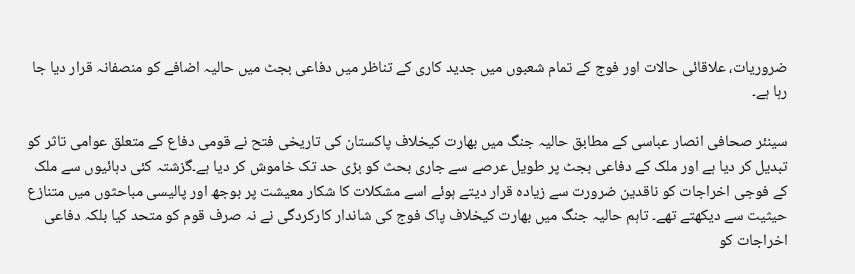ضروریات، علاقائی حالات اور فوج کے تمام شعبوں میں جدید کاری کے تناظر میں دفاعی بجٹ میں حالیہ اضافے کو منصفانہ قرار دیا جا رہا ہے۔

سینئر صحافی انصار عباسی کے مطابق حالیہ جنگ میں بھارت کیخلاف پاکستان کی تاریخی فتح نے قومی دفاع کے متعلق عوامی تاثر کو تبدیل کر دیا ہے اور ملک کے دفاعی بجٹ پر طویل عرصے سے جاری بحث کو بڑی حد تک خاموش کر دیا ہے۔گزشتہ کئی دہائیوں سے ملک کے فوجی اخراجات کو ناقدین ضرورت سے زیادہ قرار دیتے ہوئے اسے مشکلات کا شکار معیشت پر بوجھ اور پالیسی مباحثوں میں متنازع حیثیت سے دیکھتے تھے۔ تاہم حالیہ جنگ میں بھارت کیخلاف پاک فوج کی شاندار کارکردگی نے نہ صرف قوم کو متحد کیا بلکہ دفاعی اخراجات کو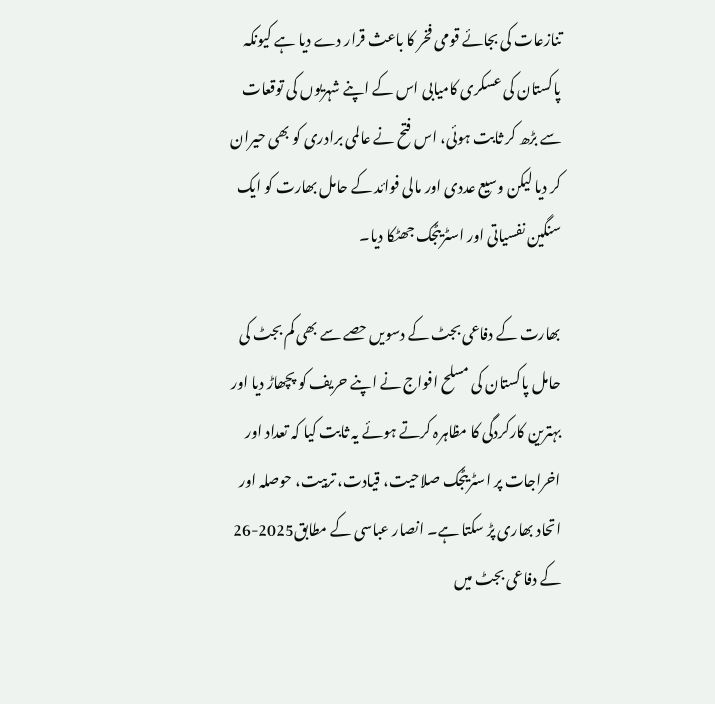تنازعات کی بجائے قومی فخر کا باعث قرار دے دیا ہے کیونکہ پاکستان کی عسکری کامیابی اس کے اپنے شہریوں کی توقعات سے بڑھ کر ثابت ہوئی، اس فتح نے عالمی برادری کو بھی حیران کر دیا لیکن وسیع عددی اور مالی فوائد کے حامل بھارت کو ایک سنگین نفسیاتی اور اسٹریٹجک جھٹکا دیا۔

بھارت کے دفاعی بجٹ کے دسویں حصے سے بھی کم بجٹ کی حامل پاکستان کی مسلح افواج نے اپنے حریف کو پچھاڑ دیا اور بہترین کارکردگی کا مظاہرہ کرتے ہوئے یہ ثابت کیا کہ تعداد اور اخراجات پر اسٹریٹجک صلاحیت، قیادت، تربیت، حوصلہ اور اتحاد بھاری پڑ سکتا ہے۔ انصار عباسی کے مطابق2025-26 کے دفاعی بجٹ میں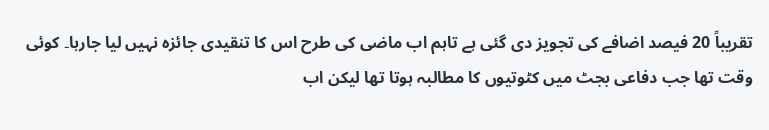تقریباً 20 فیصد اضافے کی تجویز دی گئی ہے تاہم اب ماضی کی طرح اس کا تنقیدی جائزہ نہیں لیا جارہا۔ کوئی وقت تھا جب دفاعی بجٹ میں کٹوتیوں کا مطالبہ ہوتا تھا لیکن اب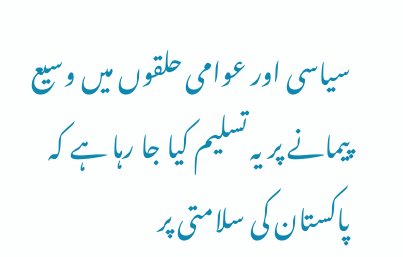سیاسی اور عوامی حلقوں میں وسیع پیمانے پر یہ تسلیم کیا جا رہا ہے کہ پاکستان کی سلامتی پر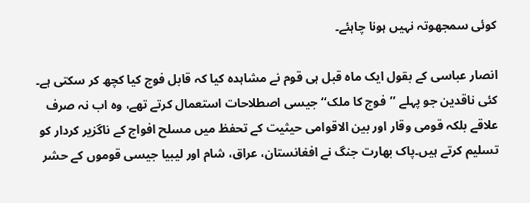کوئی سمجھوتہ نہیں ہونا چاہئے۔

انصار عباسی کے بقول ایک ماہ قبل ہی قوم نے مشاہدہ کیا کہ قابل فوج کیا کچھ کر سکتی ہے۔ کئی ناقدین جو پہلے ’’فوج کا ملک‘‘ جیسی اصطلاحات استعمال کرتے تھے، وہ اب نہ صرف علاقے بلکہ قومی وقار اور بین الاقوامی حیثیت کے تحفظ میں مسلح افواج کے ناگزیر کردار کو تسلیم کرتے ہیں۔پاک بھارت جنگ نے افغانستان، عراق، شام اور لیبیا جیسی قوموں کے حشر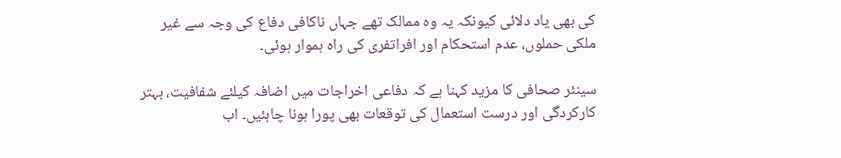کی بھی یاد دلائی کیونکہ یہ وہ ممالک تھے جہاں ناکافی دفاع کی وجہ سے غیر ملکی حملوں، عدم استحکام اور افراتفری کی راہ ہموار ہوئی۔

سینئر صحافی کا مزید کہنا ہے کہ دفاعی اخراجات میں اضافہ کیلئے شفافیت، بہتر کارکردگی اور درست استعمال کی توقعات بھی پورا ہونا چاہئیں۔ اب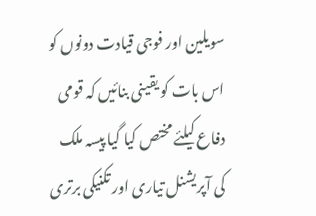سویلین اور فوجی قیادت دونوں کو اس بات کو یقینی بنائیں کہ قومی دفاع کیلئے مختص کیا گیا پیسہ ملک کی آپریشنل تیاری اور تکنیکی برتری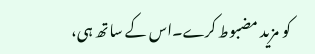کو مزید مضبوط کرے۔اس کے ساتھ ہی،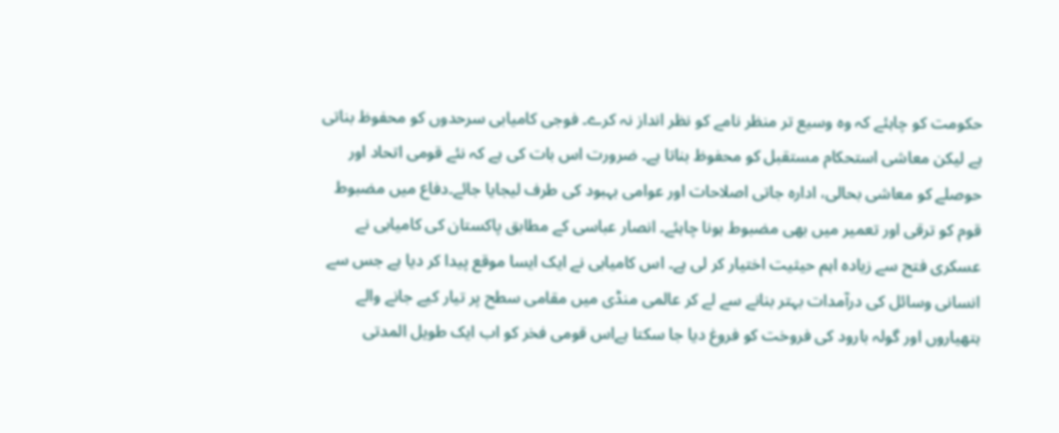حکومت کو چاہئے کہ وہ وسیع تر منظر نامے کو نظر انداز نہ کرے۔ فوجی کامیابی سرحدوں کو محفوظ بناتی ہے لیکن معاشی استحکام مستقبل کو محفوظ بناتا ہے۔ ضرورت اس بات کی ہے کہ نئے قومی اتحاد اور حوصلے کو معاشی بحالی، ادارہ جاتی اصلاحات اور عوامی بہبود کی طرف لیجایا جائے۔دفاع میں مضبوط قوم کو ترقی اور تعمیر میں بھی مضبوط ہونا چاہئے۔ انصار عباسی کے مطابق پاکستان کی کامیابی نے عسکری فتح سے زیادہ اہم حیثیت اختیار کر لی ہے۔ اس کامیابی نے ایک ایسا موقع پیدا کر دیا ہے جس سے انسانی وسائل کی درآمدات بہتر بنانے سے لے کر عالمی منڈی میں مقامی سطح پر تیار کیے جانے والے ہتھیاروں اور گولہ بارود کی فروخت کو فروغ دیا جا سکتا ہےاس قومی فخر کو اب ایک طویل المدتی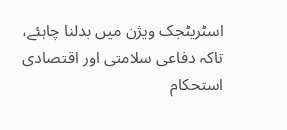اسٹریٹجک ویژن میں بدلنا چاہئے، تاکہ دفاعی سلامتی اور اقتصادی استحکام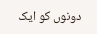دونوں کو ایک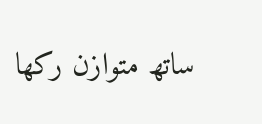ساتھ متوازن رکھا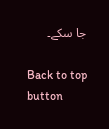جا سکے۔

Back to top button